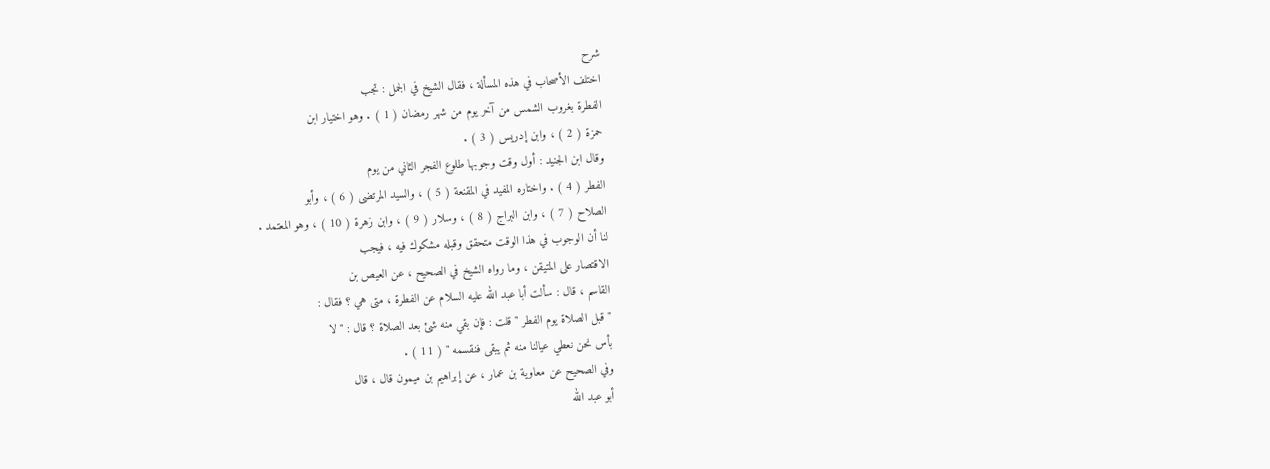شرح
اختلف الأصحاب في هذه المسألة ، فقال الشيخ في الجمل : تجب
الفطرة بغروب الشمس من آخر يوم من شهر رمضان ( 1 ) . وهو اختيار ابن
حمزة ( 2 ) ، وابن إدريس ( 3 ) .
وقال ابن الجنيد : أول وقت وجوبها طلوع الفجر الثاني من يوم
الفطر ( 4 ) . واختاره المفيد في المقنعة ( 5 ) ، والسيد المرتضى ( 6 ) ، وأبو
الصلاح ( 7 ) ، وابن البراج ( 8 ) ، وسلار ( 9 ) ، وابن زهرة ( 10 ) ، وهو المعتمد .
لنا أن الوجوب في هذا الوقت متحقق وقبله مشكوك فيه ، فيجب
الاقتصار على المتيقن ، وما رواه الشيخ في الصحيح ، عن العيص بن
القاسم ، قال : سألت أبا عبد الله عليه السلام عن الفطرة ، متى هي ؟ فقال :
" قبل الصلاة يوم الفطر " قلت : فإن بقي منه شئ بعد الصلاة ؟ قال : " لا
بأس نحن نعطي عيالنا منه ثم يبقى فنقسمه " ( 11 ) .
وفي الصحيح عن معاوية بن عمار ، عن إبراهيم بن ميمون قال ، قال
أبو عبد الله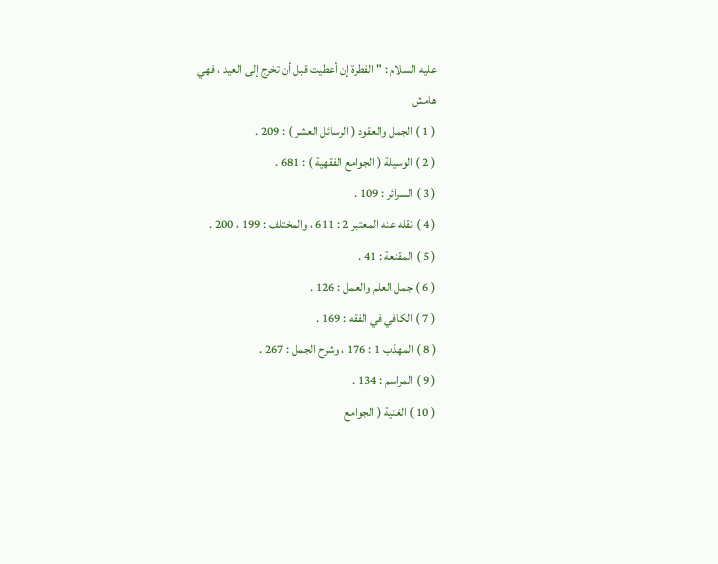عليه السلام : " الفطرة إن أعطيت قبل أن تخرج إلى العيد ، فهي
هامش
( 1 ) الجمل والعقود ( الرسائل العشر ) : 209 .
( 2 ) الوسيلة ( الجوامع الفقهية ) : 681 .
( 3 ) السرائر : 109 .
( 4 ) نقله عنه المعتبر 2 : 611 ، والمختلف : 199 ، 200 .
( 5 ) المقنعة : 41 .
( 6 ) جمل العلم والعمل : 126 .
( 7 ) الكافي في الفقه : 169 .
( 8 ) المهذب 1 : 176 ، وشرح الجمل : 267 .
( 9 ) المراسم : 134 .
( 10 ) الغنية ( الجوامع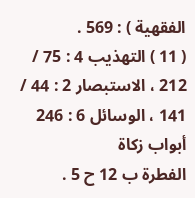الفقهية ) : 569 .
( 11 ) التهذيب 4 : 75 / 212 ، الاستبصار 2 : 44 / 141 ، الوسائل 6 : 246 أبواب زكاة
الفطرة ب 12 ح 5 .